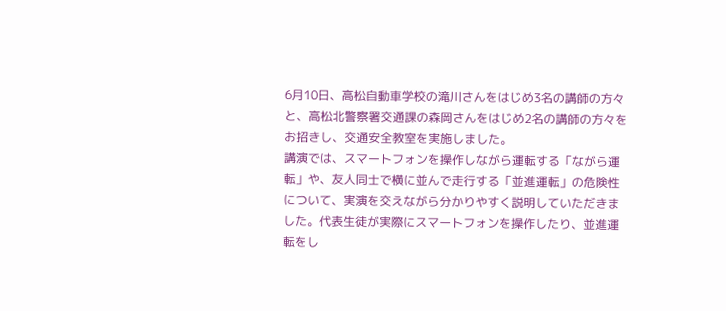6月10日、高松自動車学校の滝川さんをはじめ3名の講師の方々と、高松北警察署交通課の森岡さんをはじめ2名の講師の方々をお招きし、交通安全教室を実施しました。
講演では、スマートフォンを操作しながら運転する「ながら運転」や、友人同士で横に並んで走行する「並進運転」の危険性について、実演を交えながら分かりやすく説明していただきました。代表生徒が実際にスマートフォンを操作したり、並進運転をし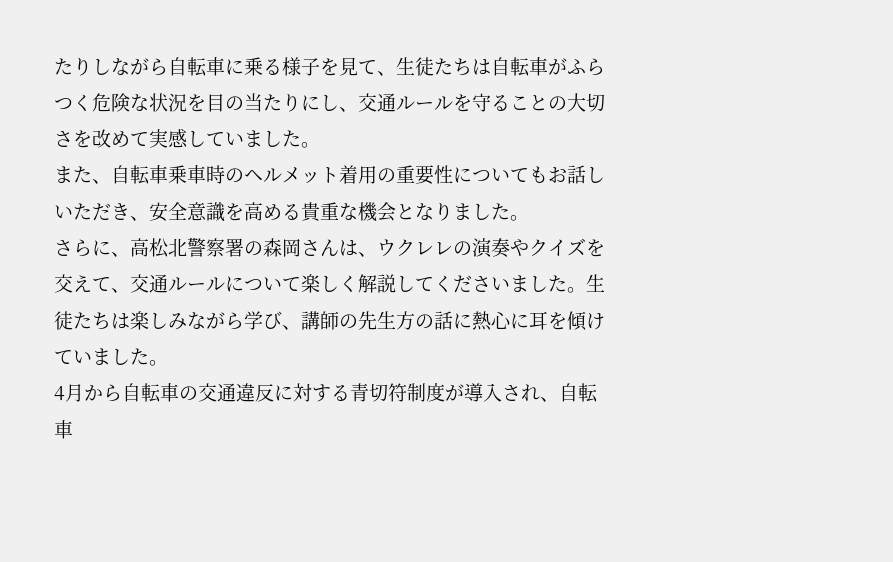たりしながら自転車に乗る様子を見て、生徒たちは自転車がふらつく危険な状況を目の当たりにし、交通ルールを守ることの大切さを改めて実感していました。
また、自転車乗車時のヘルメット着用の重要性についてもお話しいただき、安全意識を高める貴重な機会となりました。
さらに、高松北警察署の森岡さんは、ウクレレの演奏やクイズを交えて、交通ルールについて楽しく解説してくださいました。生徒たちは楽しみながら学び、講師の先生方の話に熱心に耳を傾けていました。
4月から自転車の交通違反に対する青切符制度が導入され、自転車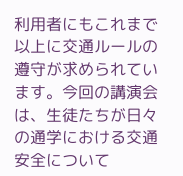利用者にもこれまで以上に交通ルールの遵守が求められています。今回の講演会は、生徒たちが日々の通学における交通安全について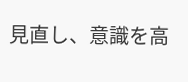見直し、意識を高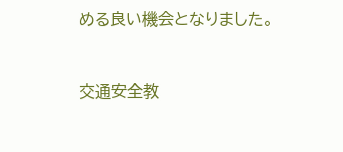める良い機会となりました。



交通安全教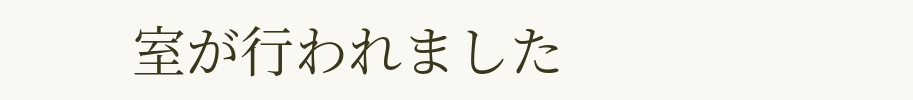室が行われました